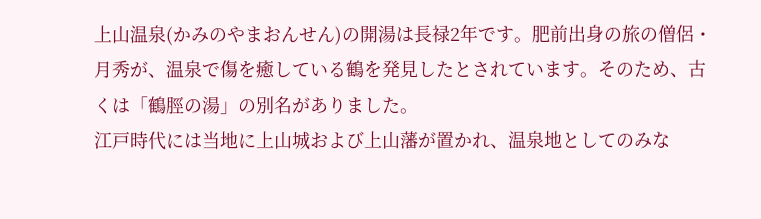上山温泉(かみのやまおんせん)の開湯は長禄2年です。肥前出身の旅の僧侶・月秀が、温泉で傷を癒している鶴を発見したとされています。そのため、古くは「鶴脛の湯」の別名がありました。
江戸時代には当地に上山城および上山藩が置かれ、温泉地としてのみな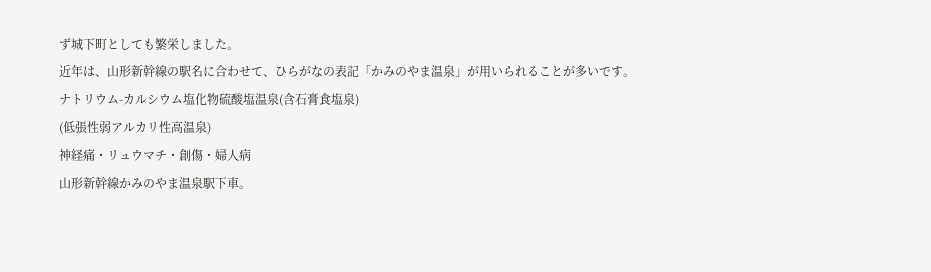ず城下町としても繁栄しました。
近年は、山形新幹線の駅名に合わせて、ひらがなの表記「かみのやま温泉」が用いられることが多いです。
ナトリウム-カルシウム塩化物硫酸塩温泉(含石膏食塩泉)
(低張性弱アルカリ性高温泉)
神経痛・リュウマチ・創傷・婦人病
山形新幹線かみのやま温泉駅下車。